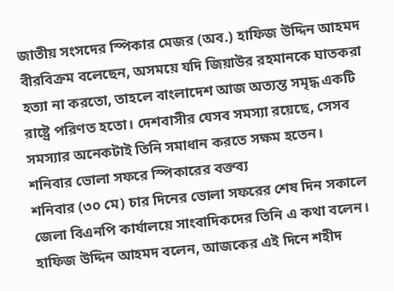জাতীয় সংসদের স্পিকার মেজর (অব.) হাফিজ উদ্দিন আহমদ বীরবিক্রম বলেছেন, অসময়ে যদি জিয়াউর রহমানকে ঘাতকরা হত্যা না করতো, তাহলে বাংলাদেশ আজ অত্যন্ত সমৃদ্ধ একটি রাষ্ট্রে পরিণত হতো। দেশবাসীর যেসব সমস্যা রয়েছে, সেসব সমস্যার অনেকটাই তিনি সমাধান করতে সক্ষম হতেন।
শনিবার ভোলা সফরে স্পিকারের বক্তব্য
শনিবার (৩০ মে) চার দিনের ভোলা সফরের শেষ দিন সকালে জেলা বিএনপি কার্যালয়ে সাংবাদিকদের তিনি এ কথা বলেন। হাফিজ উদ্দিন আহমদ বলেন, আজকের এই দিনে শহীদ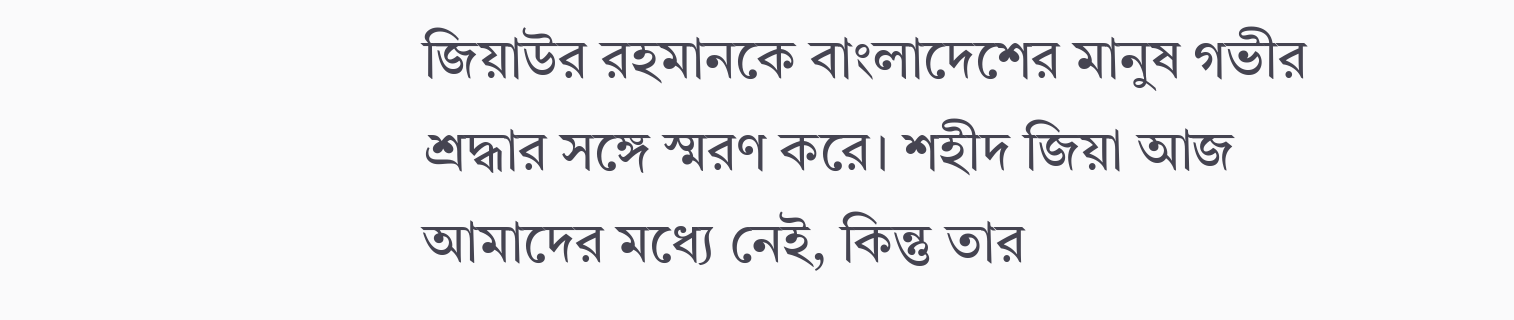জিয়াউর রহমানকে বাংলাদেশের মানুষ গভীর শ্রদ্ধার সঙ্গে স্মরণ করে। শহীদ জিয়া আজ আমাদের মধ্যে নেই, কিন্তু তার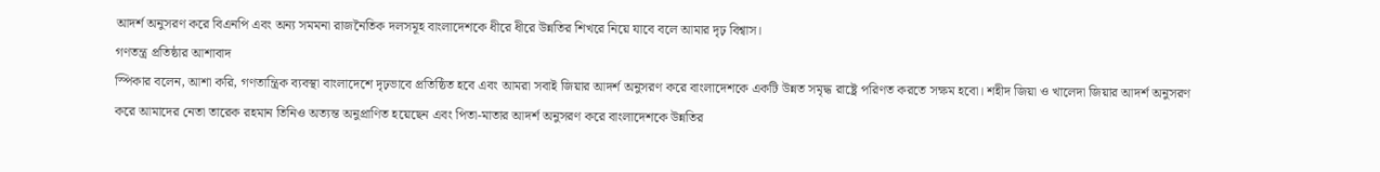আদর্শ অনুসরণ করে বিএনপি এবং অন্য সমমনা রাজনৈতিক দলসমূহ বাংলাদেশকে ধীরে ধীরে উন্নতির শিখরে নিয়ে যাবে বলে আমার দৃঢ় বিশ্বাস।
গণতন্ত্র প্রতিষ্ঠার আশাবাদ
স্পিকার বলেন, আশা করি, গণতান্ত্রিক ব্যবস্থা বাংলাদেশে দৃঢ়ভাবে প্রতিষ্ঠিত হবে এবং আমরা সবাই জিয়ার আদর্শ অনুসরণ করে বাংলাদেশকে একটি উন্নত সমৃদ্ধ রাষ্ট্রে পরিণত করতে সক্ষম হবো। শহীদ জিয়া ও খালেদা জিয়ার আদর্শ অনুসরণ করে আমাদের নেতা তারেক রহমান তিনিও অত্যন্ত অনুপ্রাণিত হয়েছেন এবং পিতা-মাতার আদর্শ অনুসরণ করে বাংলাদেশকে উন্নতির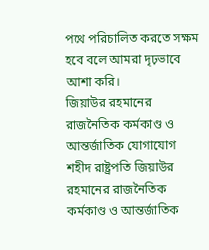পথে পরিচালিত করতে সক্ষম হবে বলে আমরা দৃঢ়ভাবে আশা করি।
জিয়াউর রহমানের রাজনৈতিক কর্মকাণ্ড ও আন্তর্জাতিক যোগাযোগ
শহীদ রাষ্ট্রপতি জিয়াউর রহমানের রাজনৈতিক কর্মকাণ্ড ও আন্তর্জাতিক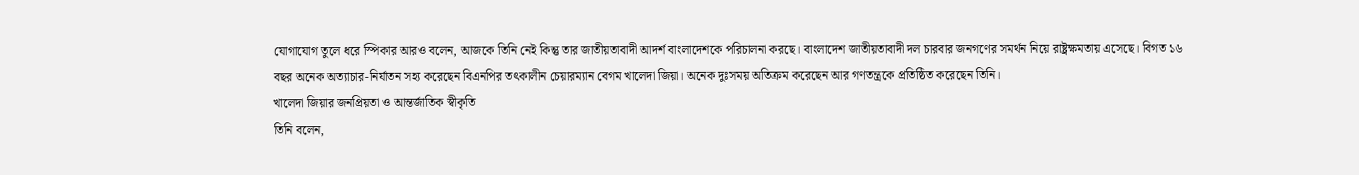যোগাযোগ তুলে ধরে স্পিকার আরও বলেন, আজকে তিনি নেই কিন্তু তার জাতীয়তাবাদী আদর্শ বাংলাদেশকে পরিচালনা করছে। বাংলাদেশ জাতীয়তাবাদী দল চারবার জনগণের সমর্থন নিয়ে রাষ্ট্রক্ষমতায় এসেছে। বিগত ১৬ বছর অনেক অত্যাচার-নির্যাতন সহ্য করেছেন বিএনপির তৎকালীন চেয়ারম্যান বেগম খালেদা জিয়া। অনেক দুঃসময় অতিক্রম করেছেন আর গণতন্ত্রকে প্রতিষ্ঠিত করেছেন তিনি।
খালেদা জিয়ার জনপ্রিয়তা ও আন্তর্জাতিক স্বীকৃতি
তিনি বলেন,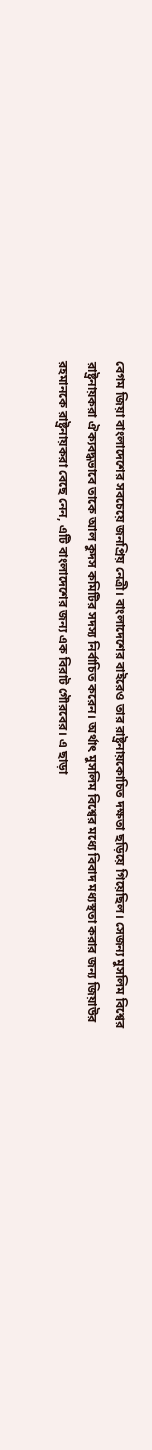বেগম জিয়া বাংলাদেশের সবচেয়ে জনপ্রিয় নেত্রী। বাংলাদেশের বাইরেও তার রাষ্ট্রনায়কোচিত দক্ষতা ছড়িয়ে গিয়েছিল। সেজন্য মুসলিম বিশ্বের রাষ্ট্রনায়করা ঐক্যবদ্ধভাবে তাকে আল কুদস কমিটির সদস্য নির্বাচিত করেন। অর্থাৎ মুসলিম বিশ্বের মধ্যে বিবাদ মধ্যস্থতা করার জন্য জিয়াউর রহমানকে রাষ্ট্রনায়করা বেছে নেন, এটি বাংলাদেশের জন্য এক বিরাট গৌরবের। এ ছাড়া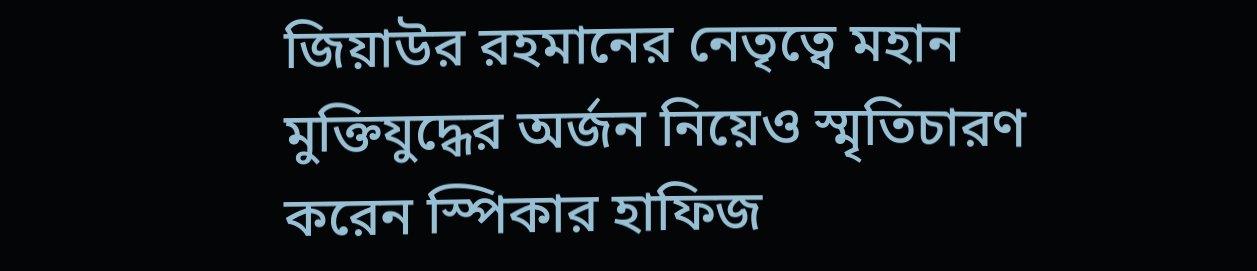জিয়াউর রহমানের নেতৃত্বে মহান মুক্তিযুদ্ধের অর্জন নিয়েও স্মৃতিচারণ করেন স্পিকার হাফিজ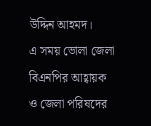উদ্দিন আহমদ।
এ সময় ভোলা জেলা বিএনপির আহ্বায়ক ও জেলা পরিষদের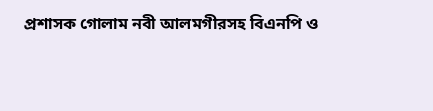প্রশাসক গোলাম নবী আলমগীরসহ বিএনপি ও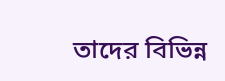তাদের বিভিন্ন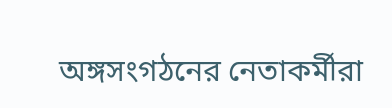অঙ্গসংগঠনের নেতাকর্মীরা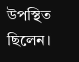উপস্থিত ছিলেন।